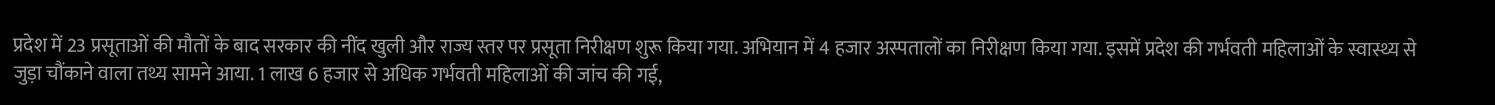प्रदेश में 23 प्रसूताओं की मौतों के बाद सरकार की नींद खुली और राज्य स्तर पर प्रसूता निरीक्षण शुरू किया गया. अभियान में 4 हजार अस्पतालों का निरीक्षण किया गया. इसमें प्रदेश की गर्भवती महिलाओं के स्वास्थ्य से जुड़ा चौंकाने वाला तथ्य सामने आया. 1 लाख 6 हजार से अधिक गर्भवती महिलाओं की जांच की गई,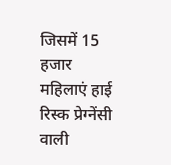जिसमें 15 हजार महिलाएं हाई रिस्क प्रेग्नेंसी वाली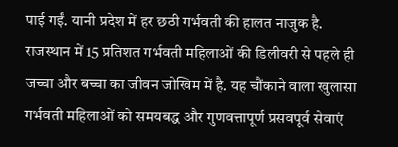पाई गईं. यानी प्रदेश में हर छठी गर्भवती की हालत नाजुक है.
राजस्थान में 15 प्रतिशत गर्भवती महिलाओं की डिलीवरी से पहले ही जच्चा और बच्चा का जीवन जोखिम में है. यह चौंकाने वाला खुलासा गर्भवती महिलाओं को समयबद्ध और गुणवत्तापूर्ण प्रसवपूर्व सेवाएं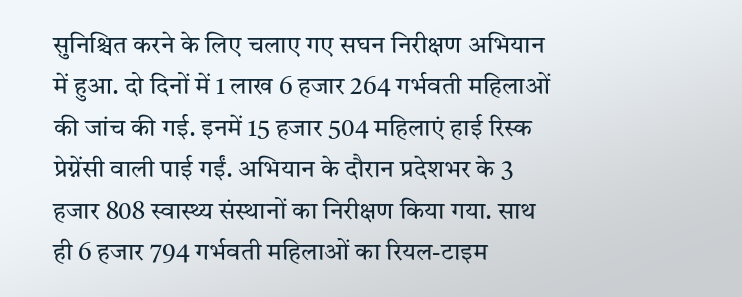सुनिश्चित करने के लिए चलाए गए सघन निरीक्षण अभियान में हुआ. दो दिनों में 1 लाख 6 हजार 264 गर्भवती महिलाओं की जांच की गई. इनमें 15 हजार 504 महिलाएं हाई रिस्क प्रेग्नेंसी वाली पाई गईं. अभियान के दौरान प्रदेशभर के 3 हजार 808 स्वास्थ्य संस्थानों का निरीक्षण किया गया. साथ ही 6 हजार 794 गर्भवती महिलाओं का रियल-टाइम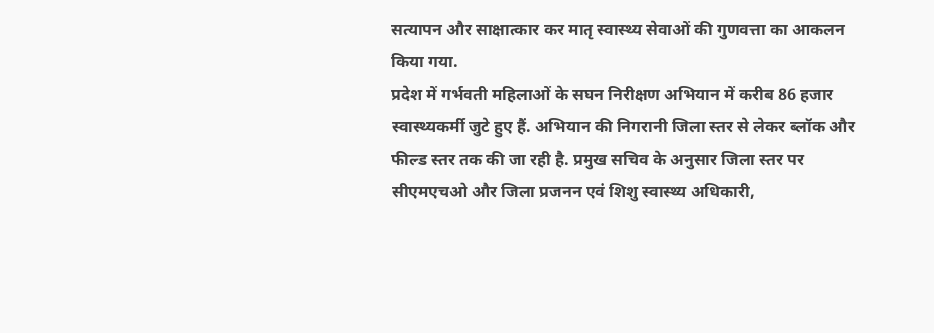सत्यापन और साक्षात्कार कर मातृ स्वास्थ्य सेवाओं की गुणवत्ता का आकलन किया गया.
प्रदेश में गर्भवती महिलाओं के सघन निरीक्षण अभियान में करीब 86 हजार स्वास्थ्यकर्मी जुटे हुए हैं. अभियान की निगरानी जिला स्तर से लेकर ब्लॉक और फील्ड स्तर तक की जा रही है. प्रमुख सचिव के अनुसार जिला स्तर पर सीएमएचओ और जिला प्रजनन एवं शिशु स्वास्थ्य अधिकारी,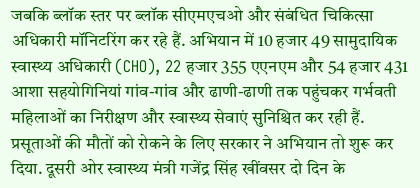जबकि ब्लॉक स्तर पर ब्लॉक सीएमएचओ और संबंधित चिकित्सा अधिकारी मॉनिटरिंग कर रहे हैं. अभियान में 10 हजार 49 सामुदायिक स्वास्थ्य अधिकारी (CHO), 22 हजार 355 एएनएम और 54 हजार 431 आशा सहयोगिनियां गांव-गांव और ढाणी-ढाणी तक पहुंचकर गर्भवती महिलाओं का निरीक्षण और स्वास्थ्य सेवाएं सुनिश्चित कर रही हैं.
प्रसूताओं की मौतों को रोकने के लिए सरकार ने अभियान तो शुरू कर दिया. दूसरी ओर स्वास्थ्य मंत्री गजेंद्र सिंह खींवसर दो दिन के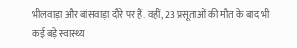भीलवाड़ा और बांसवाड़ा दौरे पर हैं. वहीं, 23 प्रसूताओं की मौत के बाद भी कई बड़े स्वास्थ्य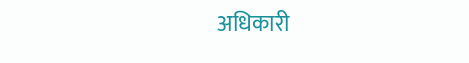अधिकारी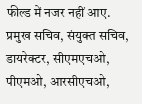फील्ड में नजर नहीं आए. प्रमुख सचिव, संयुक्त सचिव, डायरेक्टर, सीएमएचओ, पीएमओ, आरसीएचओ,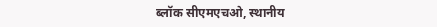ब्लॉक सीएमएचओ, स्थानीय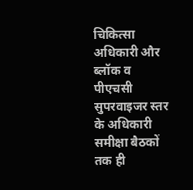चिकित्सा अधिकारी और ब्लॉक व पीएचसी सुपरवाइजर स्तर के अधिकारी समीक्षा बैठकों तक ही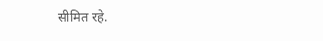सीमित रहे.